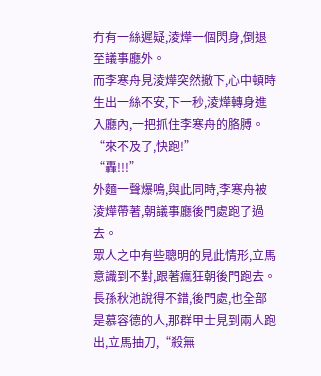冇有一絲遲疑,淩燁一個閃身,倒退至議事廳外。
而李寒舟見淩燁突然撤下,心中頓時生出一絲不安,下一秒,淩燁轉身進入廳內,一把抓住李寒舟的胳膊。
“來不及了,快跑!”
“轟!!!”
外麵一聲爆鳴,與此同時,李寒舟被淩燁帶著,朝議事廳後門處跑了過去。
眾人之中有些聰明的見此情形,立馬意識到不對,跟著瘋狂朝後門跑去。
長孫秋池說得不錯,後門處,也全部是慕容德的人,那群甲士見到兩人跑出,立馬抽刀,“殺無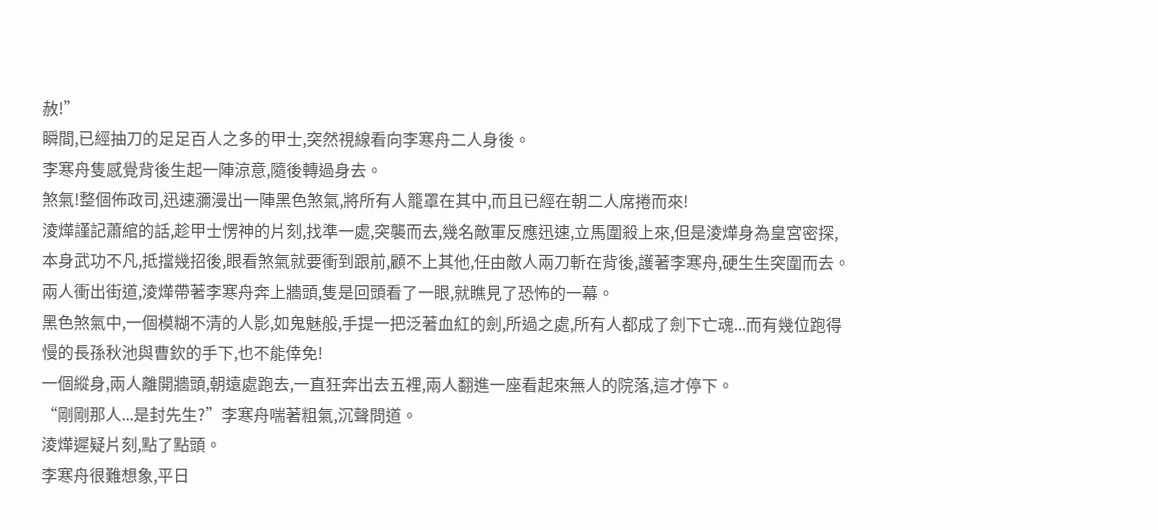赦!”
瞬間,已經抽刀的足足百人之多的甲士,突然視線看向李寒舟二人身後。
李寒舟隻感覺背後生起一陣涼意,隨後轉過身去。
煞氣!整個佈政司,迅速瀰漫出一陣黑色煞氣,將所有人籠罩在其中,而且已經在朝二人席捲而來!
淩燁謹記蕭綰的話,趁甲士愣神的片刻,找準一處,突襲而去,幾名敵軍反應迅速,立馬圍殺上來,但是淩燁身為皇宮密探,本身武功不凡,抵擋幾招後,眼看煞氣就要衝到跟前,顧不上其他,任由敵人兩刀斬在背後,護著李寒舟,硬生生突圍而去。
兩人衝出街道,淩燁帶著李寒舟奔上牆頭,隻是回頭看了一眼,就瞧見了恐怖的一幕。
黑色煞氣中,一個模糊不清的人影,如鬼魅般,手提一把泛著血紅的劍,所過之處,所有人都成了劍下亡魂...而有幾位跑得慢的長孫秋池與曹欽的手下,也不能倖免!
一個縱身,兩人離開牆頭,朝遠處跑去,一直狂奔出去五裡,兩人翻進一座看起來無人的院落,這才停下。
“剛剛那人...是封先生?”李寒舟喘著粗氣,沉聲問道。
淩燁遲疑片刻,點了點頭。
李寒舟很難想象,平日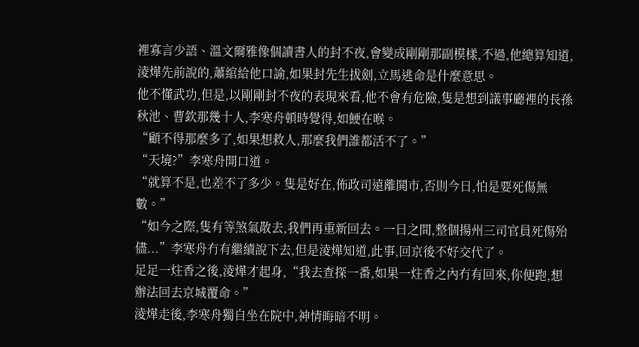裡寡言少語、溫文爾雅像個讀書人的封不夜,會變成剛剛那副模樣,不過,他總算知道,淩燁先前說的,蕭綰給他口諭,如果封先生拔劍,立馬逃命是什麼意思。
他不懂武功,但是,以剛剛封不夜的表現來看,他不會有危險,隻是想到議事廳裡的長孫秋池、曹欽那幾十人,李寒舟頓時覺得,如鯁在喉。
“顧不得那麼多了,如果想救人,那麼我們誰都活不了。”
“天境?”李寒舟開口道。
“就算不是,也差不了多少。隻是好在,佈政司遠離鬨市,否則今日,怕是要死傷無數。”
“如今之際,隻有等煞氣散去,我們再重新回去。一日之間,整個揚州三司官員死傷殆儘...”李寒舟冇有繼續說下去,但是淩燁知道,此事,回京後不好交代了。
足足一炷香之後,淩燁才起身,“我去查探一番,如果一炷香之內冇有回來,你便跑,想辦法回去京城覆命。”
淩燁走後,李寒舟獨自坐在院中,神情晦暗不明。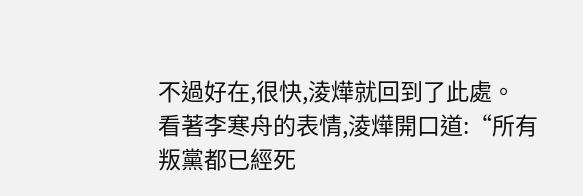不過好在,很快,淩燁就回到了此處。
看著李寒舟的表情,淩燁開口道:“所有叛黨都已經死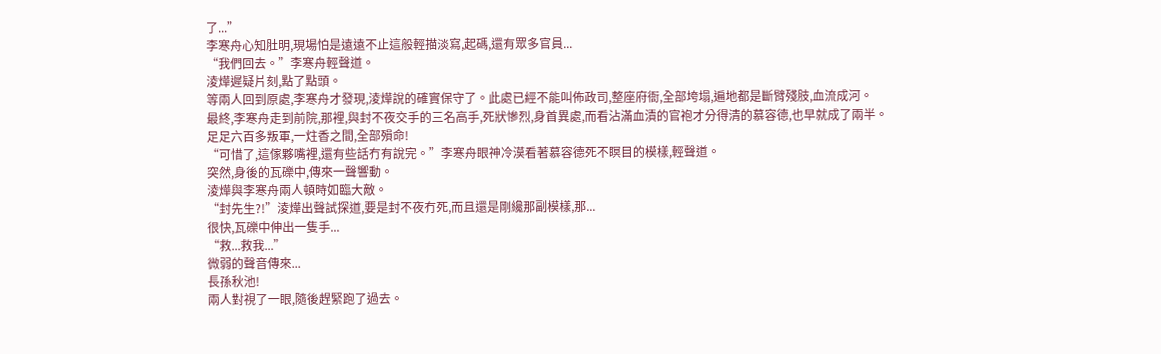了...”
李寒舟心知肚明,現場怕是遠遠不止這般輕描淡寫,起碼,還有眾多官員...
“我們回去。”李寒舟輕聲道。
淩燁遲疑片刻,點了點頭。
等兩人回到原處,李寒舟才發現,淩燁說的確實保守了。此處已經不能叫佈政司,整座府衙,全部垮塌,遍地都是斷臂殘肢,血流成河。
最終,李寒舟走到前院,那裡,與封不夜交手的三名高手,死狀慘烈,身首異處,而看沾滿血漬的官袍才分得清的慕容德,也早就成了兩半。
足足六百多叛軍,一炷香之間,全部殞命!
“可惜了,這傢夥嘴裡,還有些話冇有說完。”李寒舟眼神冷漠看著慕容德死不瞑目的模樣,輕聲道。
突然,身後的瓦礫中,傳來一聲響動。
淩燁與李寒舟兩人頓時如臨大敵。
“封先生?!”淩燁出聲試探道,要是封不夜冇死,而且還是剛纔那副模樣,那...
很快,瓦礫中伸出一隻手...
“救...救我...”
微弱的聲音傳來...
長孫秋池!
兩人對視了一眼,隨後趕緊跑了過去。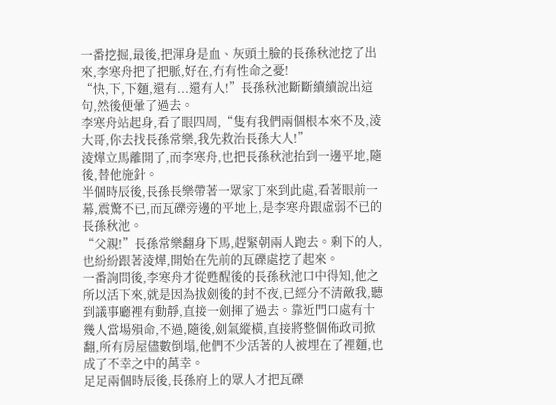一番挖掘,最後,把渾身是血、灰頭土臉的長孫秋池挖了出來,李寒舟把了把脈,好在,冇有性命之憂!
“快,下,下麵,還有...還有人!”長孫秋池斷斷續續說出這句,然後便暈了過去。
李寒舟站起身,看了眼四周,“隻有我們兩個根本來不及,淩大哥,你去找長孫常樂,我先救治長孫大人!”
淩燁立馬離開了,而李寒舟,也把長孫秋池抬到一邊平地,隨後,替他施針。
半個時辰後,長孫長樂帶著一眾家丁來到此處,看著眼前一幕,震驚不已,而瓦礫旁邊的平地上,是李寒舟跟虛弱不已的長孫秋池。
“父親!”長孫常樂翻身下馬,趕緊朝兩人跑去。剩下的人,也紛紛跟著淩燁,開始在先前的瓦礫處挖了起來。
一番詢問後,李寒舟才從甦醒後的長孫秋池口中得知,他之所以活下來,就是因為拔劍後的封不夜,已經分不清敵我,聽到議事廳裡有動靜,直接一劍揮了過去。靠近門口處有十幾人當場殞命,不過,隨後,劍氣縱橫,直接將整個佈政司掀翻,所有房屋儘數倒塌,他們不少活著的人被埋在了裡麵,也成了不幸之中的萬幸。
足足兩個時辰後,長孫府上的眾人才把瓦礫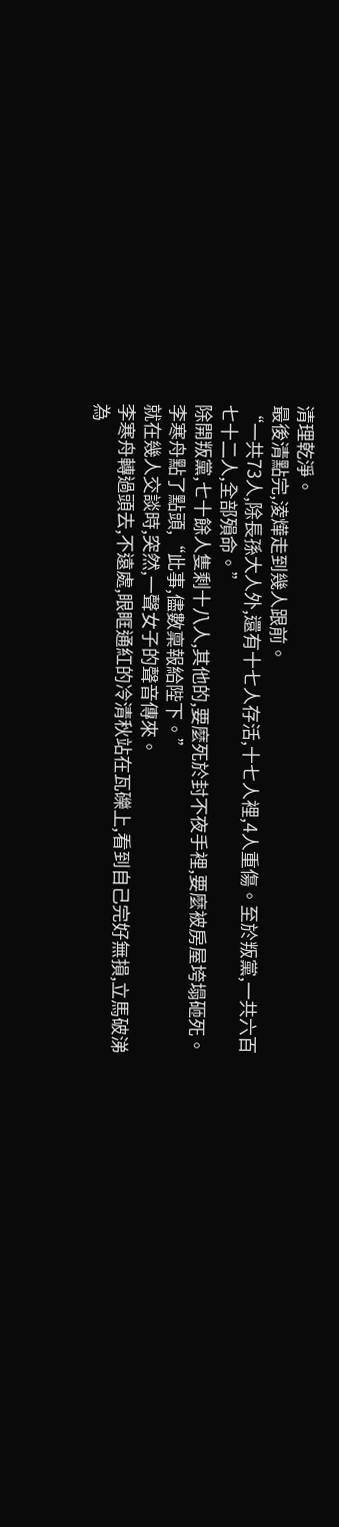清理乾淨。
最後清點完,淩燁走到幾人跟前。
“一共73人,除長孫大人外,還有十七人存活,十七人裡,4人重傷。至於叛黨,一共六百七十二人,全部殞命。”
除開叛黨,七十餘人隻剩十八人,其他的,要麼死於封不夜手裡,要麼被房屋垮塌砸死。
李寒舟點了點頭,“此事,儘數稟報給陛下。”
就在幾人交談時,突然,一聲女子的聲音傳來。
李寒舟轉過頭去,不遠處,眼眶通紅的冷清秋站在瓦礫上,看到自己完好無損,立馬破涕為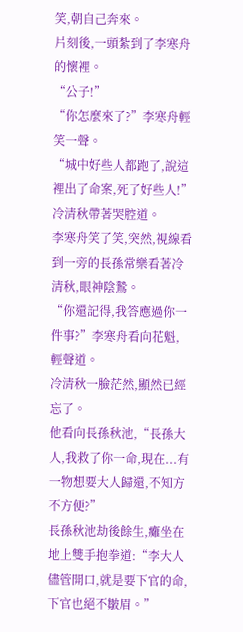笑,朝自己奔來。
片刻後,一頭紮到了李寒舟的懷裡。
“公子!”
“你怎麼來了?”李寒舟輕笑一聲。
“城中好些人都跑了,說這裡出了命案,死了好些人!”冷清秋帶著哭腔道。
李寒舟笑了笑,突然,視線看到一旁的長孫常樂看著冷清秋,眼神陰鷙。
“你還記得,我答應過你一件事?”李寒舟看向花魁,輕聲道。
冷清秋一臉茫然,顯然已經忘了。
他看向長孫秋池,“長孫大人,我救了你一命,現在...有一物想要大人歸還,不知方不方便?”
長孫秋池劫後餘生,癱坐在地上雙手抱拳道:“李大人儘管開口,就是要下官的命,下官也絕不皺眉。”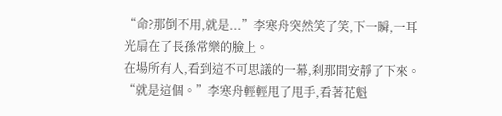“命?那倒不用,就是...”李寒舟突然笑了笑,下一瞬,一耳光扇在了長孫常樂的臉上。
在場所有人,看到這不可思議的一幕,刹那間安靜了下來。
“就是這個。”李寒舟輕輕甩了甩手,看著花魁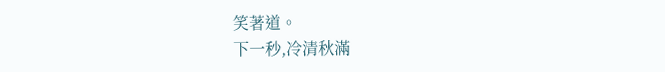笑著道。
下一秒,冷清秋滿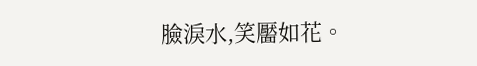臉淚水,笑靨如花。